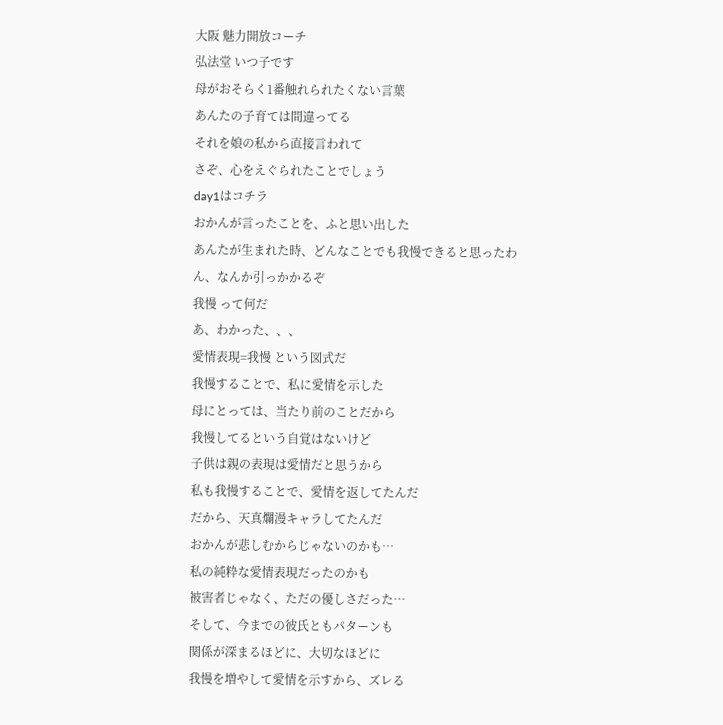大阪 魅力開放コーチ
弘法堂 いつ子です
母がおそらく1番触れられたくない言葉
あんたの子育ては間違ってる
それを娘の私から直接言われて
さぞ、心をえぐられたことでしょう
day1はコチラ
おかんが言ったことを、ふと思い出した
あんたが生まれた時、どんなことでも我慢できると思ったわ
ん、なんか引っかかるぞ
我慢 って何だ
あ、わかった、、、
愛情表現=我慢 という図式だ
我慢することで、私に愛情を示した
母にとっては、当たり前のことだから
我慢してるという自覚はないけど
子供は親の表現は愛情だと思うから
私も我慢することで、愛情を返してたんだ
だから、天真爛漫キャラしてたんだ
おかんが悲しむからじゃないのかも…
私の純粋な愛情表現だったのかも
被害者じゃなく、ただの優しさだった…
そして、今までの彼氏ともパターンも
関係が深まるほどに、大切なほどに
我慢を増やして愛情を示すから、ズレる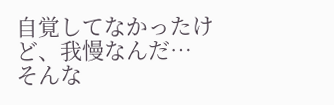自覚してなかったけど、我慢なんだ…
そんな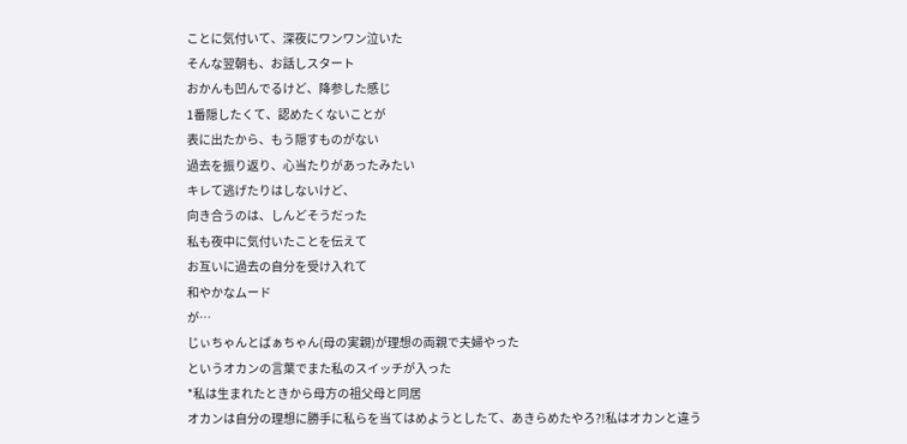ことに気付いて、深夜にワンワン泣いた
そんな翌朝も、お話しスタート
おかんも凹んでるけど、降参した感じ
1番隠したくて、認めたくないことが
表に出たから、もう隠すものがない
過去を振り返り、心当たりがあったみたい
キレて逃げたりはしないけど、
向き合うのは、しんどそうだった
私も夜中に気付いたことを伝えて
お互いに過去の自分を受け入れて
和やかなムード
が…
じぃちゃんとばぁちゃん(母の実親)が理想の両親で夫婦やった
というオカンの言葉でまた私のスイッチが入った
*私は生まれたときから母方の祖父母と同居
オカンは自分の理想に勝手に私らを当てはめようとしたて、あきらめたやろ?!私はオカンと違う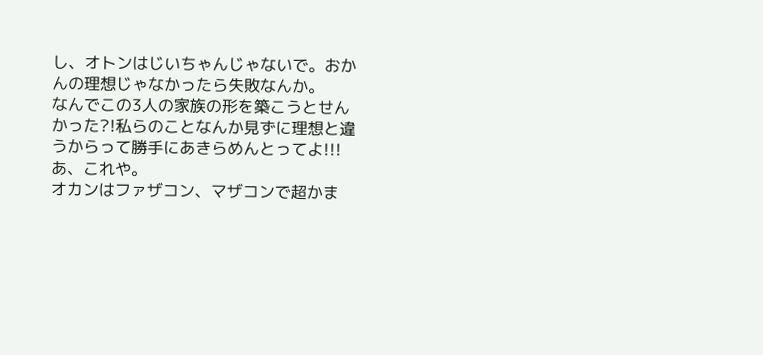し、オトンはじいちゃんじゃないで。おかんの理想じゃなかったら失敗なんか。
なんでこの3人の家族の形を築こうとせんかった?!私らのことなんか見ずに理想と違うからって勝手にあきらめんとってよ!!!
あ、これや。
オカンはファザコン、マザコンで超かま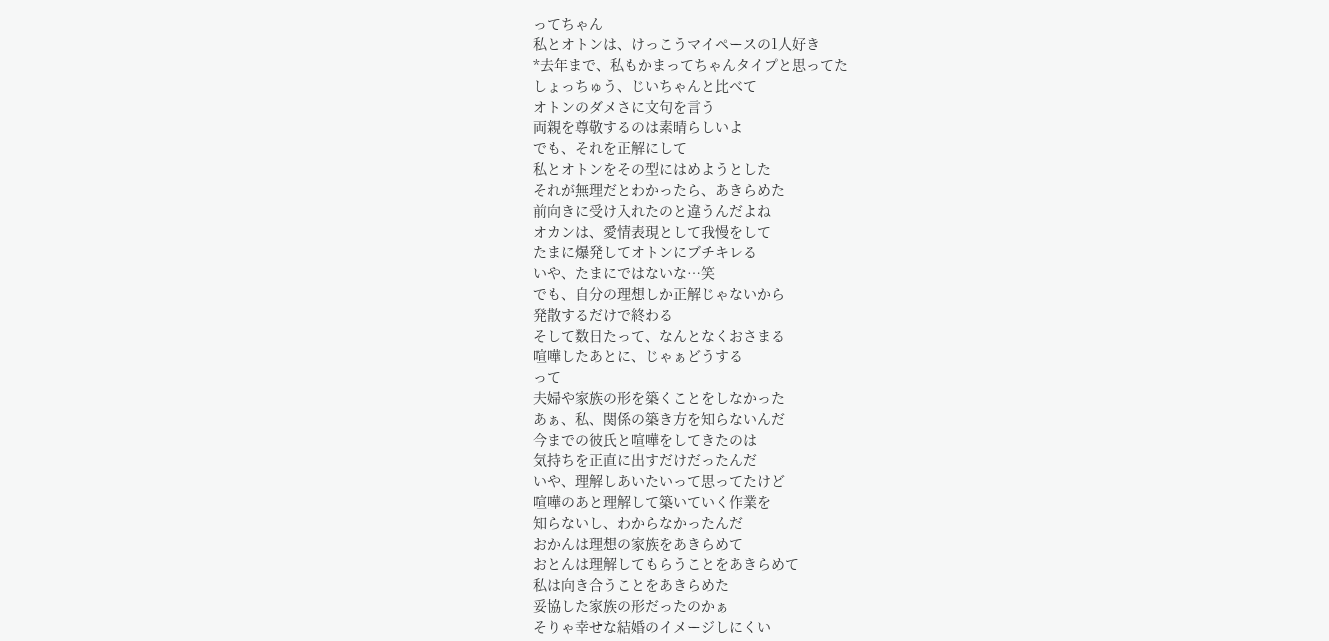ってちゃん
私とオトンは、けっこうマイペースの1人好き
*去年まで、私もかまってちゃんタイプと思ってた
しょっちゅう、じいちゃんと比べて
オトンのダメさに文句を言う
両親を尊敬するのは素晴らしいよ
でも、それを正解にして
私とオトンをその型にはめようとした
それが無理だとわかったら、あきらめた
前向きに受け入れたのと違うんだよね
オカンは、愛情表現として我慢をして
たまに爆発してオトンにブチキレる
いや、たまにではないな…笑
でも、自分の理想しか正解じゃないから
発散するだけで終わる
そして数日たって、なんとなくおさまる
喧嘩したあとに、じゃぁどうする
って
夫婦や家族の形を築くことをしなかった
あぁ、私、関係の築き方を知らないんだ
今までの彼氏と喧嘩をしてきたのは
気持ちを正直に出すだけだったんだ
いや、理解しあいたいって思ってたけど
喧嘩のあと理解して築いていく作業を
知らないし、わからなかったんだ
おかんは理想の家族をあきらめて
おとんは理解してもらうことをあきらめて
私は向き合うことをあきらめた
妥協した家族の形だったのかぁ
そりゃ幸せな結婚のイメージしにくい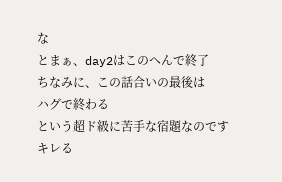な
とまぁ、day2はこのへんで終了
ちなみに、この話合いの最後は
ハグで終わる
という超ド級に苦手な宿題なのです
キレる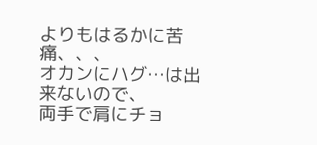よりもはるかに苦痛、、、
オカンにハグ…は出来ないので、
両手で肩にチョ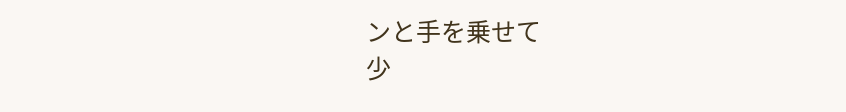ンと手を乗せて
少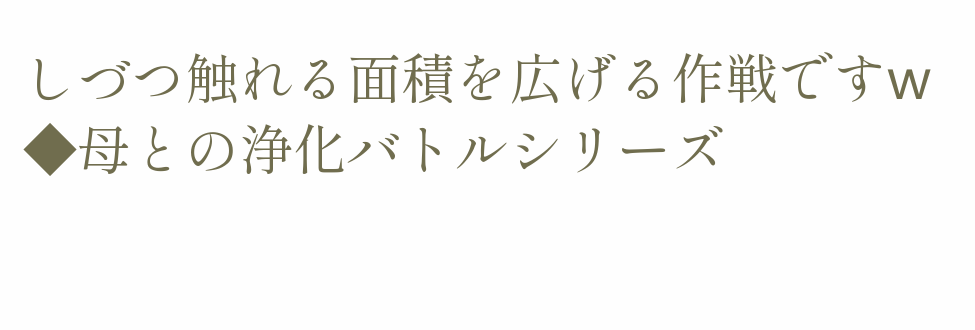しづつ触れる面積を広げる作戦ですw
◆母との浄化バトルシリーズ